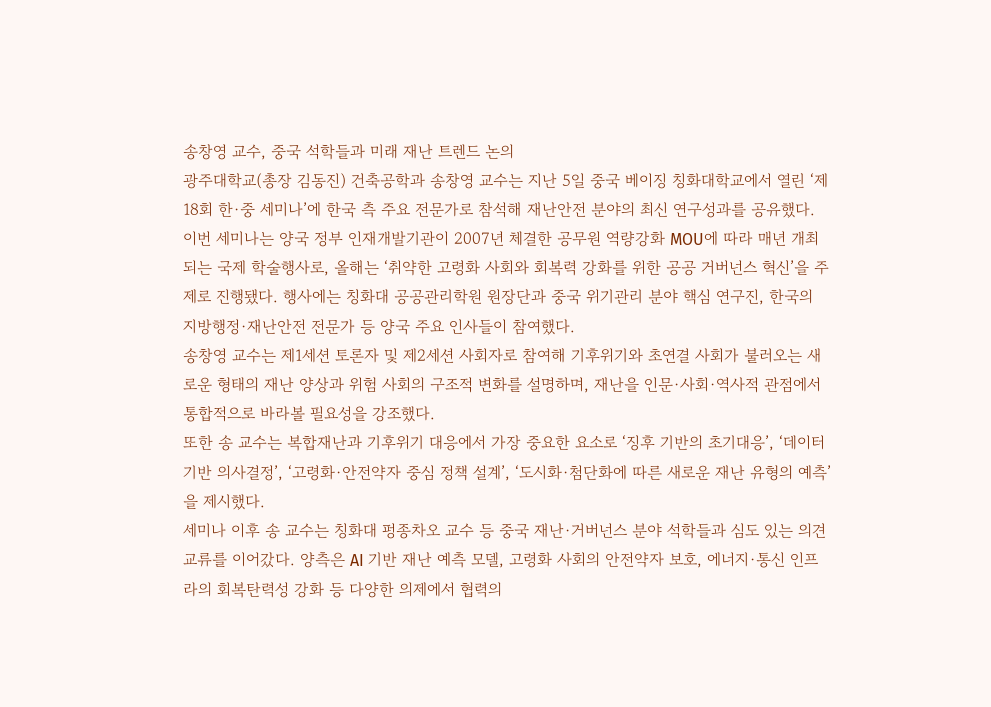송창영 교수, 중국 석학들과 미래 재난 트렌드 논의
광주대학교(총장 김동진) 건축공학과 송창영 교수는 지난 5일 중국 베이징 칭화대학교에서 열린 ‘제18회 한·중 세미나’에 한국 측 주요 전문가로 참석해 재난안전 분야의 최신 연구성과를 공유했다.
이번 세미나는 양국 정부 인재개발기관이 2007년 체결한 공무원 역량강화 MOU에 따라 매년 개최되는 국제 학술행사로, 올해는 ‘취약한 고령화 사회와 회복력 강화를 위한 공공 거버넌스 혁신’을 주제로 진행됐다. 행사에는 칭화대 공공관리학원 원장단과 중국 위기관리 분야 핵심 연구진, 한국의 지방행정·재난안전 전문가 등 양국 주요 인사들이 참여했다.
송창영 교수는 제1세션 토론자 및 제2세션 사회자로 참여해 기후위기와 초연결 사회가 불러오는 새로운 형태의 재난 양상과 위험 사회의 구조적 변화를 설명하며, 재난을 인문·사회·역사적 관점에서 통합적으로 바라볼 필요성을 강조했다.
또한 송 교수는 복합재난과 기후위기 대응에서 가장 중요한 요소로 ‘징후 기반의 초기대응’, ‘데이터 기반 의사결정’, ‘고령화·안전약자 중심 정책 설계’, ‘도시화·첨단화에 따른 새로운 재난 유형의 예측’을 제시했다.
세미나 이후 송 교수는 칭화대 펑종차오 교수 등 중국 재난·거버넌스 분야 석학들과 심도 있는 의견 교류를 이어갔다. 양측은 AI 기반 재난 예측 모델, 고령화 사회의 안전약자 보호, 에너지·통신 인프라의 회복탄력성 강화 등 다양한 의제에서 협력의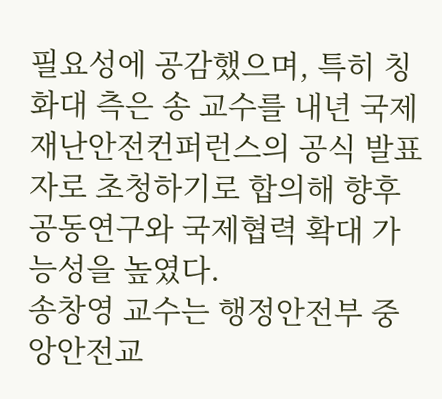필요성에 공감했으며, 특히 칭화대 측은 송 교수를 내년 국제재난안전컨퍼런스의 공식 발표자로 초청하기로 합의해 향후 공동연구와 국제협력 확대 가능성을 높였다.
송창영 교수는 행정안전부 중앙안전교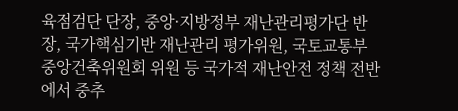육점검단 단장, 중앙·지방정부 재난관리평가단 반장, 국가핵심기반 재난관리 평가위원, 국토교통부 중앙건축위원회 위원 등 국가적 재난안전 정책 전반에서 중추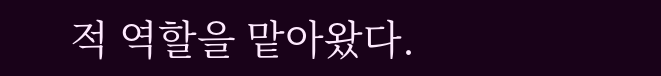적 역할을 맡아왔다.